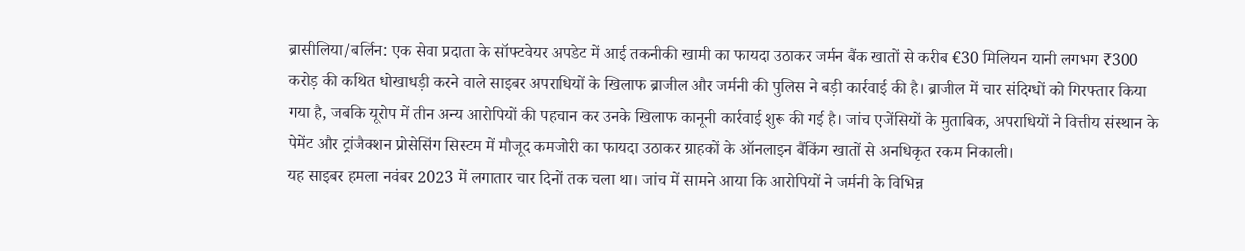ब्रासीलिया/बर्लिन: एक सेवा प्रदाता के सॉफ्टवेयर अपडेट में आई तकनीकी खामी का फायदा उठाकर जर्मन बैंक खातों से करीब €30 मिलियन यानी लगभग ₹300 करोड़ की कथित धोखाधड़ी करने वाले साइबर अपराधियों के खिलाफ ब्राजील और जर्मनी की पुलिस ने बड़ी कार्रवाई की है। ब्राजील में चार संदिग्धों को गिरफ्तार किया गया है, जबकि यूरोप में तीन अन्य आरोपियों की पहचान कर उनके खिलाफ कानूनी कार्रवाई शुरू की गई है। जांच एजेंसियों के मुताबिक, अपराधियों ने वित्तीय संस्थान के पेमेंट और ट्रांजैक्शन प्रोसेसिंग सिस्टम में मौजूद कमजोरी का फायदा उठाकर ग्राहकों के ऑनलाइन बैंकिंग खातों से अनधिकृत रकम निकाली।
यह साइबर हमला नवंबर 2023 में लगातार चार दिनों तक चला था। जांच में सामने आया कि आरोपियों ने जर्मनी के विभिन्न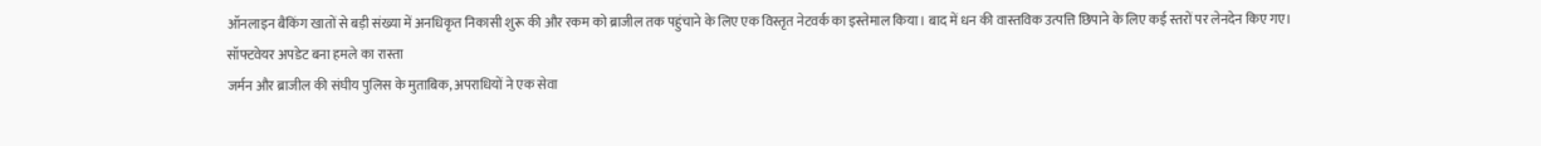ऑनलाइन बैंकिंग खातों से बड़ी संख्या में अनधिकृत निकासी शुरू की और रकम को ब्राजील तक पहुंचाने के लिए एक विस्तृत नेटवर्क का इस्तेमाल किया। बाद में धन की वास्तविक उत्पत्ति छिपाने के लिए कई स्तरों पर लेनदेन किए गए।
सॉफ्टवेयर अपडेट बना हमले का रास्ता
जर्मन और ब्राजील की संघीय पुलिस के मुताबिक, अपराधियों ने एक सेवा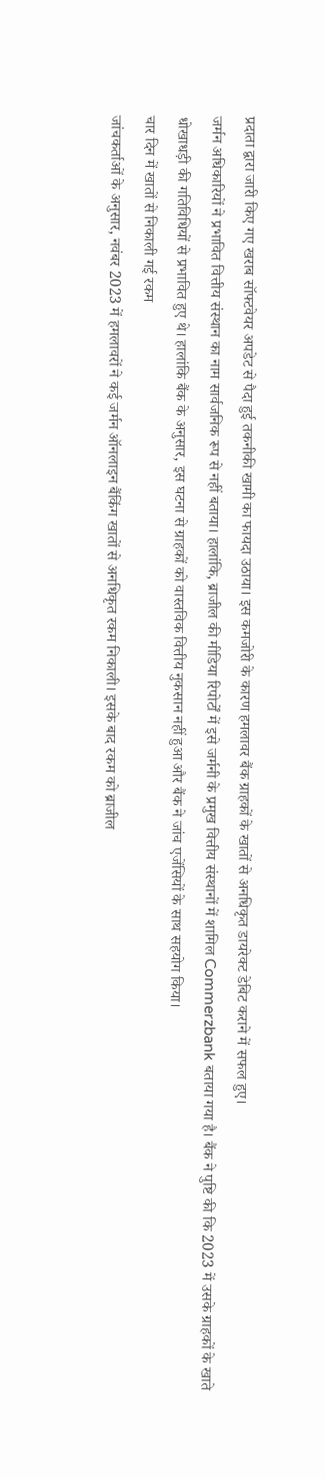प्रदाता द्वारा जारी किए गए खराब सॉफ्टवेयर अपडेट से पैदा हुई तकनीकी खामी का फायदा उठाया। इस कमजोरी के कारण हमलावर बैंक ग्राहकों के खातों से अनधिकृत डायरेक्ट डेबिट कराने में सफल हुए।
जर्मन अधिकारियों ने प्रभावित वित्तीय संस्थान का नाम सार्वजनिक रूप से नहीं बताया। हालांकि, ब्राजील की मीडिया रिपोर्टों में इसे जर्मनी के प्रमुख वित्तीय संस्थानों में शामिल Commerzbank बताया गया है। बैंक ने पुष्टि की कि 2023 में उसके ग्राहकों के खाते धोखाधड़ी की गतिविधियों से प्रभावित हुए थे। हालांकि बैंक के अनुसार, इस घटना से ग्राहकों को वास्तविक वित्तीय नुकसान नहीं हुआ और बैंक ने जांच एजेंसियों के साथ सहयोग किया।
चार दिन में खातों से निकाली गई रकम
जांचकर्ताओं के अनुसार, नवंबर 2023 में हमलावरों ने कई जर्मन ऑनलाइन बैंकिंग खातों से अनधिकृत रकम निकाली। इसके बाद रकम को ब्राजील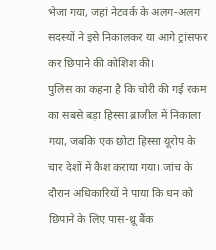भेजा गया, जहां नेटवर्क के अलग-अलग सदस्यों ने इसे निकालकर या आगे ट्रांसफर कर छिपाने की कोशिश की।
पुलिस का कहना है कि चोरी की गई रकम का सबसे बड़ा हिस्सा ब्राजील में निकाला गया, जबकि एक छोटा हिस्सा यूरोप के चार देशों में कैश कराया गया। जांच के दौरान अधिकारियों ने पाया कि धन को छिपाने के लिए पास-थ्रू बैंक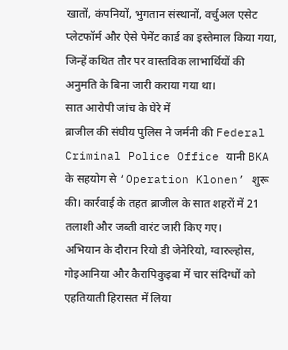खातों, कंपनियों, भुगतान संस्थानों, वर्चुअल एसेट प्लेटफॉर्म और ऐसे पेमेंट कार्ड का इस्तेमाल किया गया, जिन्हें कथित तौर पर वास्तविक लाभार्थियों की अनुमति के बिना जारी कराया गया था।
सात आरोपी जांच के घेरे में
ब्राजील की संघीय पुलिस ने जर्मनी की Federal Criminal Police Office यानी BKA के सहयोग से ‘Operation Klonen’ शुरू की। कार्रवाई के तहत ब्राजील के सात शहरों में 21 तलाशी और जब्ती वारंट जारी किए गए।
अभियान के दौरान रियो डी जेनेरियो, ग्वारुल्होस, गोइआनिया और कैरापिकुइबा में चार संदिग्धों को एहतियाती हिरासत में लिया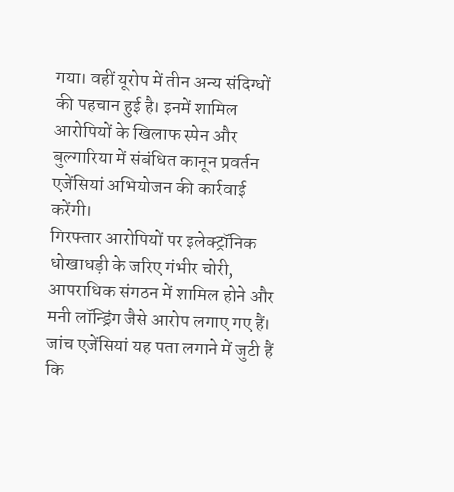गया। वहीं यूरोप में तीन अन्य संदिग्धों की पहचान हुई है। इनमें शामिल आरोपियों के खिलाफ स्पेन और बुल्गारिया में संबंधित कानून प्रवर्तन एजेंसियां अभियोजन की कार्रवाई करेंगी।
गिरफ्तार आरोपियों पर इलेक्ट्रॉनिक धोखाधड़ी के जरिए गंभीर चोरी, आपराधिक संगठन में शामिल होने और मनी लॉन्ड्रिंग जैसे आरोप लगाए गए हैं। जांच एजेंसियां यह पता लगाने में जुटी हैं कि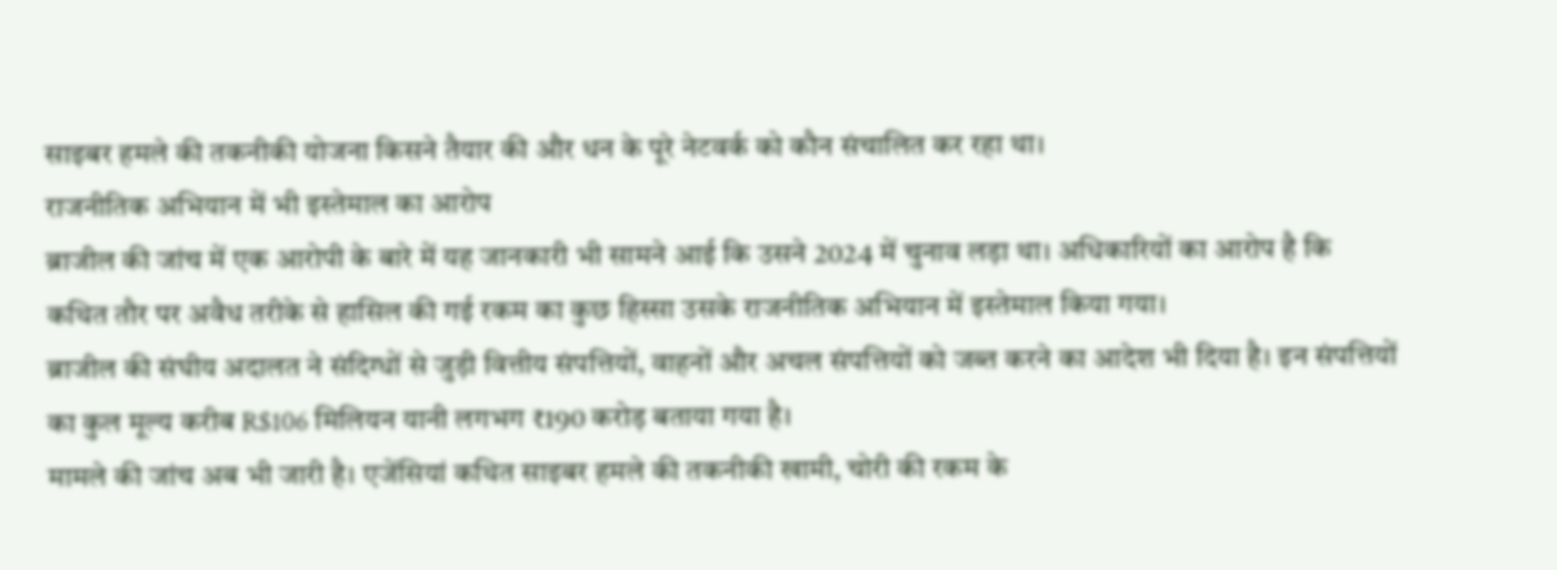साइबर हमले की तकनीकी योजना किसने तैयार की और धन के पूरे नेटवर्क को कौन संचालित कर रहा था।
राजनीतिक अभियान में भी इस्तेमाल का आरोप
ब्राजील की जांच में एक आरोपी के बारे में यह जानकारी भी सामने आई कि उसने 2024 में चुनाव लड़ा था। अधिकारियों का आरोप है कि कथित तौर पर अवैध तरीके से हासिल की गई रकम का कुछ हिस्सा उसके राजनीतिक अभियान में इस्तेमाल किया गया।
ब्राजील की संघीय अदालत ने संदिग्धों से जुड़ी वित्तीय संपत्तियों, वाहनों और अचल संपत्तियों को जब्त करने का आदेश भी दिया है। इन संपत्तियों का कुल मूल्य करीब R$106 मिलियन यानी लगभग ₹190 करोड़ बताया गया है।
मामले की जांच अब भी जारी है। एजेंसियां कथित साइबर हमले की तकनीकी खामी, चोरी की रकम के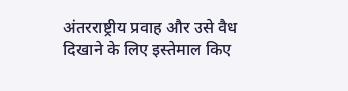अंतरराष्ट्रीय प्रवाह और उसे वैध दिखाने के लिए इस्तेमाल किए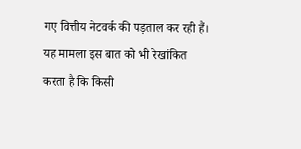गए वित्तीय नेटवर्क की पड़ताल कर रही हैं। यह मामला इस बात को भी रेखांकित करता है कि किसी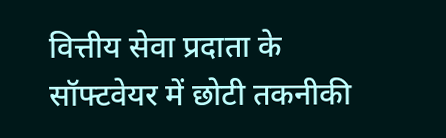वित्तीय सेवा प्रदाता के सॉफ्टवेयर में छोटी तकनीकी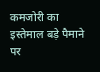कमजोरी का इस्तेमाल बड़े पैमाने पर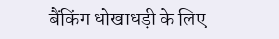बैंकिंग धोखाधड़ी के लिए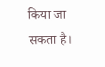किया जा सकता है।